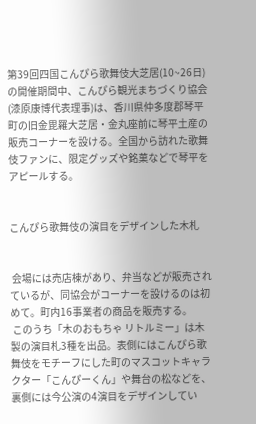第39回四国こんぴら歌舞伎大芝居(10~26日)の開催期間中、こんぴら観光まちづくり協会(漆原康博代表理事)は、香川県仲多度郡琴平町の旧金毘羅大芝居・金丸座前に琴平土産の販売コーナーを設ける。全国から訪れた歌舞伎ファンに、限定グッズや銘菓などで琴平をアピールする。


こんぴら歌舞伎の演目をデザインした木札


 会場には売店棟があり、弁当などが販売されているが、同協会がコーナーを設けるのは初めて。町内16事業者の商品を販売する。
 このうち「木のおもちゃ リトルミー」は木製の演目札3種を出品。表側にはこんぴら歌舞伎をモチーフにした町のマスコットキャラクター「こんぴーくん」や舞台の松などを、裏側には今公演の4演目をデザインしてい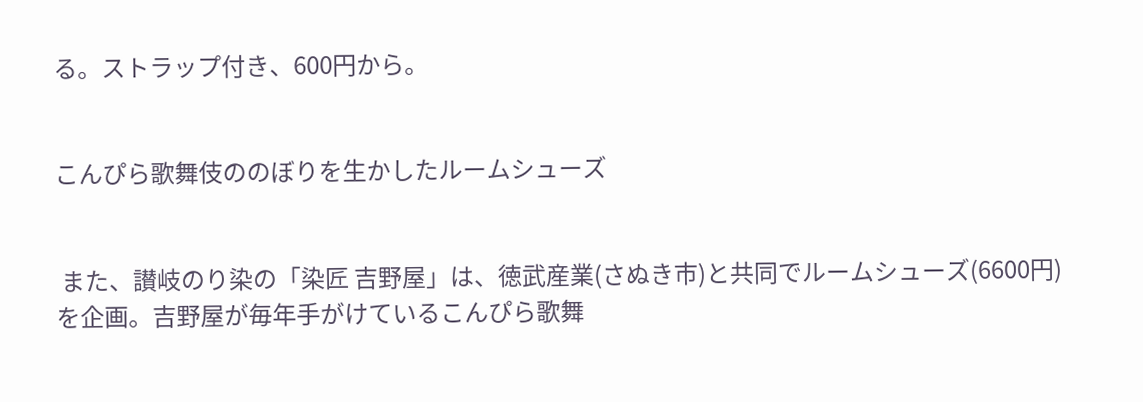る。ストラップ付き、600円から。


こんぴら歌舞伎ののぼりを生かしたルームシューズ


 また、讃岐のり染の「染匠 吉野屋」は、徳武産業(さぬき市)と共同でルームシューズ(6600円)を企画。吉野屋が毎年手がけているこんぴら歌舞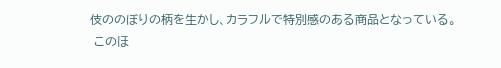伎ののぼりの柄を生かし、カラフルで特別感のある商品となっている。
 このほ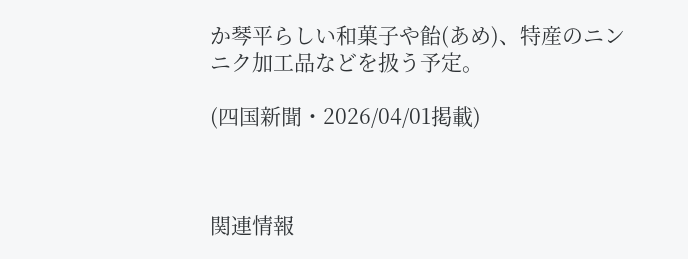か琴平らしい和菓子や飴(あめ)、特産のニンニク加工品などを扱う予定。

(四国新聞・2026/04/01掲載)



関連情報